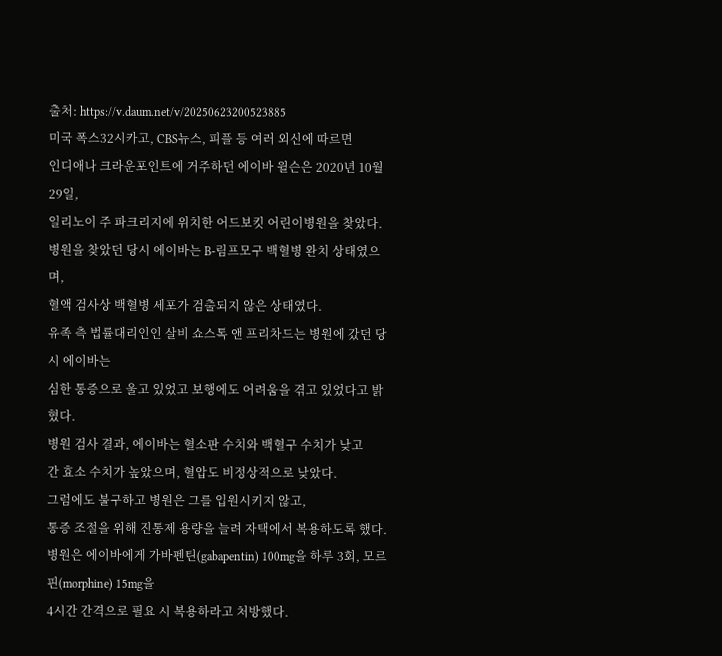출처: https://v.daum.net/v/20250623200523885
미국 폭스32시카고, CBS뉴스, 피플 등 여러 외신에 따르면
인디애나 크라운포인트에 거주하던 에이바 윌슨은 2020년 10월 29일,
일리노이 주 파크리지에 위치한 어드보킷 어린이병원을 찾았다.
병원을 찾았던 당시 에이바는 B-림프모구 백혈병 완치 상태였으며,
혈액 검사상 백혈병 세포가 검출되지 않은 상태였다.
유족 측 법률대리인인 살비 쇼스톡 앤 프리차드는 병원에 갔던 당시 에이바는
심한 통증으로 울고 있었고 보행에도 어려움을 겪고 있었다고 밝혔다.
병원 검사 결과, 에이바는 혈소판 수치와 백혈구 수치가 낮고
간 효소 수치가 높았으며, 혈압도 비정상적으로 낮았다.
그럼에도 불구하고 병원은 그를 입원시키지 않고,
통증 조절을 위해 진통제 용량을 늘려 자택에서 복용하도록 했다.
병원은 에이바에게 가바펜틴(gabapentin) 100mg을 하루 3회, 모르핀(morphine) 15mg을
4시간 간격으로 필요 시 복용하라고 처방했다.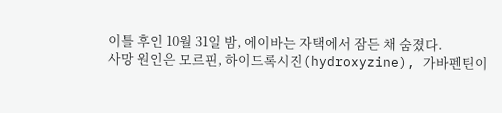이틀 후인 10월 31일 밤, 에이바는 자택에서 잠든 채 숨졌다.
사망 원인은 모르핀, 하이드록시진(hydroxyzine), 가바펜틴이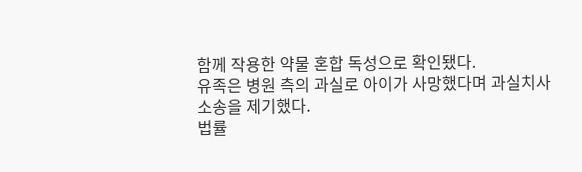함께 작용한 약물 혼합 독성으로 확인됐다.
유족은 병원 측의 과실로 아이가 사망했다며 과실치사 소송을 제기했다.
법률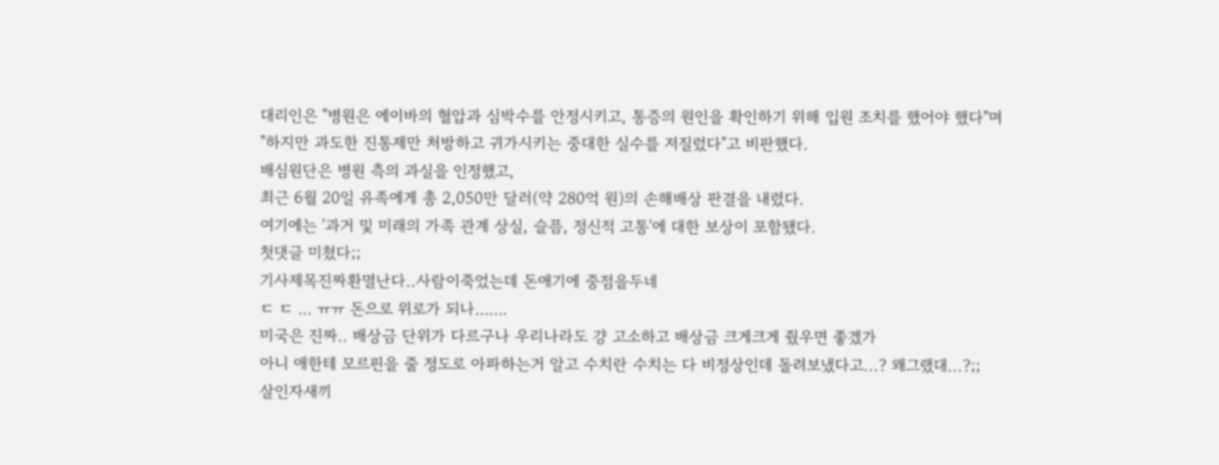대리인은 "병원은 에이바의 혈압과 심박수를 안정시키고, 통증의 원인을 확인하기 위해 입원 조치를 했어야 했다"며
"하지만 과도한 진통제만 처방하고 귀가시키는 중대한 실수를 저질렀다"고 비판했다.
배심원단은 병원 측의 과실을 인정했고,
최근 6월 20일 유족에게 총 2,050만 달러(약 280억 원)의 손해배상 판결을 내렸다.
여기에는 '과거 및 미래의 가족 관계 상실, 슬픔, 정신적 고통'에 대한 보상이 포함됐다.
첫댓글 미쳤다;;
기사제목진짜환멸난다..사람이죽었는데 돈애기에 중점을두네
ㄷ ㄷ … ㅠㅠ 돈으로 위로가 되나…….
미국은 진짜.. 배상금 단위가 다르구나 우리나라도 걍 고소하고 배상금 크게크게 줬우면 좋겠가
아니 애한테 모르핀을 줄 정도로 아파하는거 알고 수치란 수치는 다 비정상인데 돌려보냈다고...? 왜그랬대...?;;
살인자새끼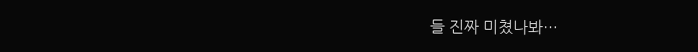들 진짜 미쳤나봐…